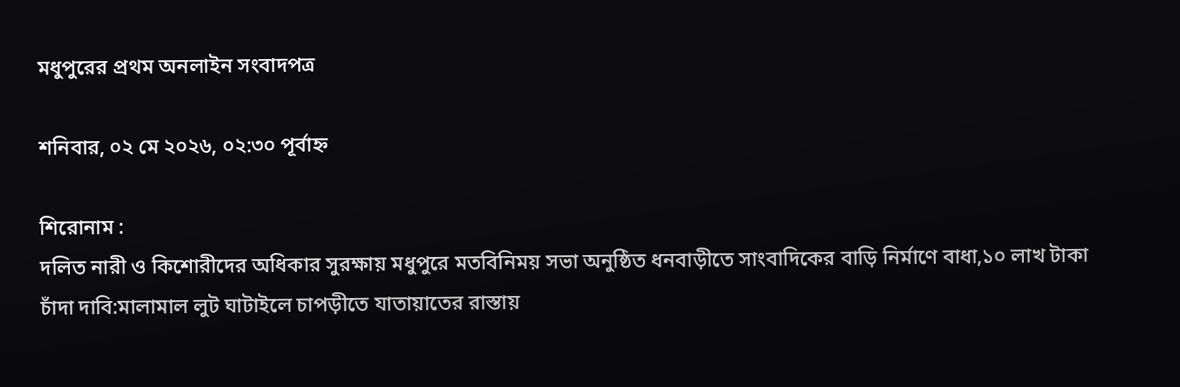মধুপুরের প্রথম অনলাইন সংবাদপত্র

শনিবার, ০২ মে ২০২৬, ০২:৩০ পূর্বাহ্ন

শিরোনাম :
দলিত নারী ও কিশোরীদের অধিকার সুরক্ষায় মধুপুরে মতবিনিময় সভা অনুষ্ঠিত ধনবাড়ীতে সাংবাদিকের বাড়ি নির্মাণে বাধা,১০ লাখ টাকা চাঁদা দাবি:মালামাল লুট ঘাটাইলে চাপড়ীতে যাতায়াতের রাস্তায়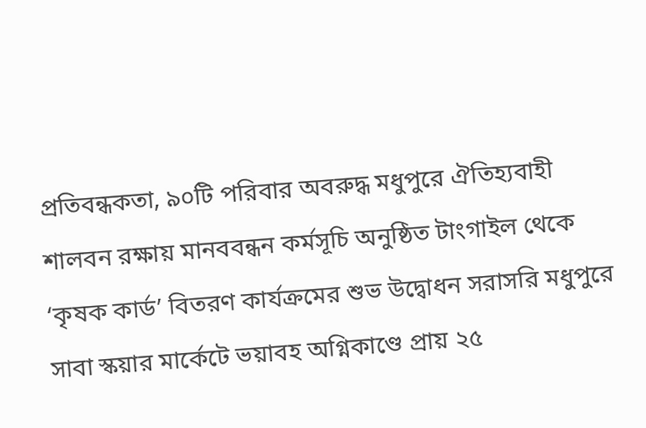প্রতিবন্ধকতা, ৯০টি পরিবার অবরুদ্ধ মধুপুরে ঐতিহ্যবাহী শালবন রক্ষায় মানববন্ধন কর্মসূচি অনুষ্ঠিত টাংগাইল থেকে ‘কৃষক কার্ড’ বিতরণ কার্যক্রমের শুভ উদ্বোধন সরাসরি মধুপুরে সাবা স্কয়ার মার্কেটে ভয়াবহ অগ্নিকাণ্ডে প্রায় ২৫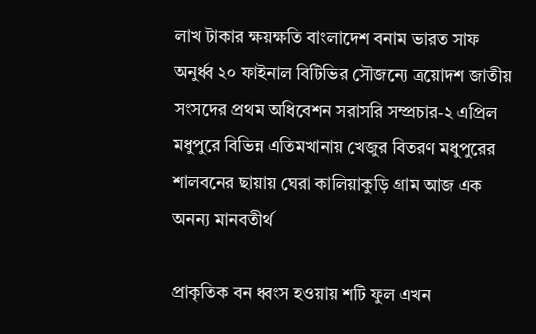লাখ টাকার ক্ষয়ক্ষতি বাংলাদেশ বনাম ভারত সাফ অনুর্ধ্ব ২০ ফাইনাল বিটিভির সৌজন্যে ত্রয়োদশ জাতীয় সংসদের প্রথম অধিবেশন সরাসরি সম্প্রচার-২ এপ্রিল মধুপুরে বিভিন্ন এতিমখানায় খেজুর বিতরণ মধুপুরের শালবনের ছায়ায় ঘেরা কালিয়াকুড়ি গ্রাম আজ এক অনন্য মানবতীর্থ

প্রাকৃতিক বন ধ্বংস হওয়ায় শটি ফুল এখন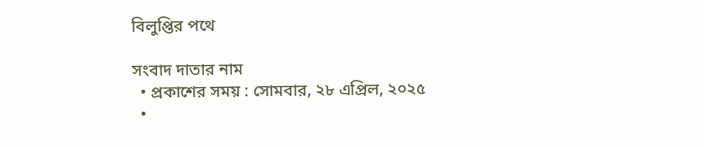বিলুপ্তির পথে

সংবাদ দাতার নাম
  • প্রকাশের সময় : সোমবার, ২৮ এপ্রিল, ২০২৫
  •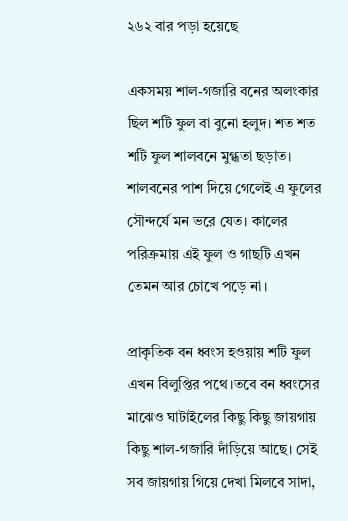২৬২ বার পড়া হয়েছে

একসময় শাল-গজারি বনের অলংকার ছিল শটি ফুল বা বুনো হলুদ। শত শত শটি ফুল শালবনে মুগ্ধতা ছড়াত। শালবনের পাশ দিয়ে গেলেই এ ফুলের সৌন্দর্যে মন ভরে যেত। কালের পরিক্রমায় এই ফুল ও গাছটি এখন তেমন আর চোখে পড়ে না।

প্রাকৃতিক বন ধ্বংস হওয়ায় শটি ফুল এখন বিলুপ্তির পথে।তবে বন ধ্বংসের মাঝেও ঘাটাইলের কিছু কিছু জায়গায় কিছু শাল-গজারি দাঁড়িয়ে আছে। সেই সব জায়গায় গিয়ে দেখা মিলবে সাদা,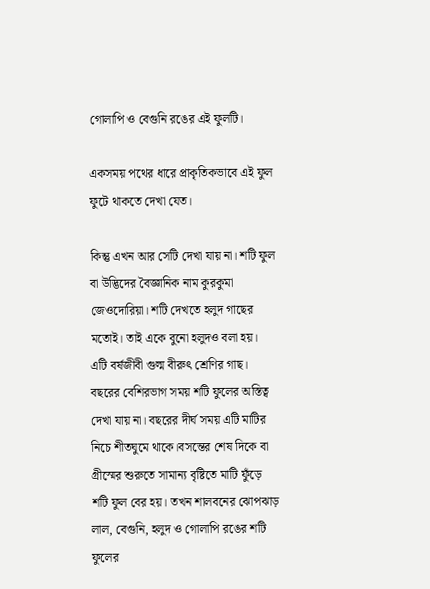গোলাপি ও বেগুনি রঙের এই ফুলটি।

একসময় পথের ধারে প্রাকৃতিকভাবে এই ফুল ফুটে থাকতে দেখা যেত।

কিন্তু এখন আর সেটি দেখা যায় না। শটি ফুল বা উদ্ভিদের বৈজ্ঞানিক নাম কুরকুমা জেওদোরিয়া। শটি দেখতে হলুদ গাছের মতোই। তাই একে বুনো হলুদও বলা হয়।
এটি বর্ষজীবী গুল্ম বীরুৎ শ্রেণির গাছ। বছরের বেশিরভাগ সময় শটি ফুলের অস্তিত্ব দেখা যায় না। বছরের দীর্ঘ সময় এটি মাটির নিচে শীতঘুমে থাকে।বসন্তের শেষ দিকে বা গ্রীস্মের শুরুতে সামান্য বৃষ্টিতে মাটি ফুঁড়ে শটি ফুল বের হয়। তখন শালবনের ঝোপঝাড় লাল, বেগুনি, হলুদ ও গোলাপি রঙের শটি ফুলের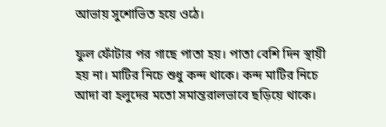আভায় সুশোভিত হয়ে ওঠে।

ফুল ফোঁটার পর গাছে পাতা হয়। পাতা বেশি দিন স্থায়ী হয় না। মাটির নিচে শুধু কন্দ থাকে। কন্দ মাটির নিচে আদা বা হলুদের মতো সমান্তরালভাবে ছড়িয়ে থাকে।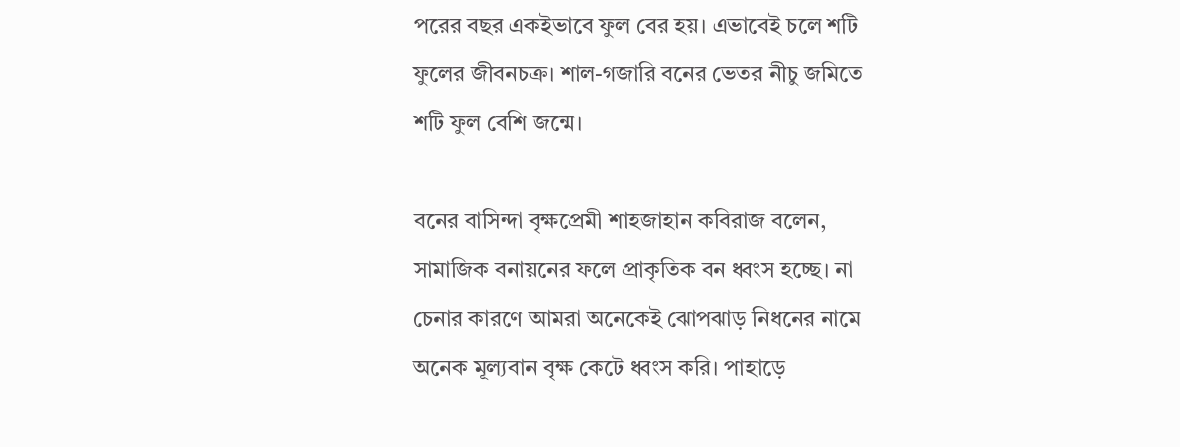পরের বছর একইভাবে ফুল বের হয়। এভাবেই চলে শটি ফুলের জীবনচক্র। শাল-গজারি বনের ভেতর নীচু জমিতে শটি ফুল বেশি জন্মে।

বনের বাসিন্দা বৃক্ষপ্রেমী শাহজাহান কবিরাজ বলেন, সামাজিক বনায়নের ফলে প্রাকৃতিক বন ধ্বংস হচ্ছে। না চেনার কারণে আমরা অনেকেই ঝোপঝাড় নিধনের নামে অনেক মূল্যবান বৃক্ষ কেটে ধ্বংস করি। পাহাড়ে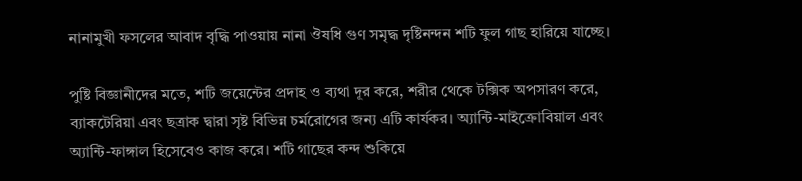নানামুখী ফসলের আবাদ বৃদ্ধি পাওয়ায় নানা ঔষধি গুণ সমৃদ্ধ দৃষ্টিনন্দন শটি ফুল গাছ হারিয়ে যাচ্ছে।

পুষ্টি বিজ্ঞানীদের মতে, শটি জয়েন্টের প্রদাহ ও ব্যথা দূর করে, শরীর থেকে টক্সিক অপসারণ করে, ব্যাকটেরিয়া এবং ছত্রাক দ্বারা সৃষ্ট বিভিন্ন চর্মরোগের জন্য এটি কার্যকর। অ্যান্টি-মাইক্রোবিয়াল এবং অ্যান্টি-ফাঙ্গাল হিসেবেও কাজ করে। শটি গাছের কন্দ শুকিয়ে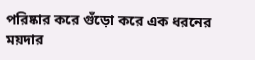পরিষ্কার করে গুঁড়ো করে এক ধরনের ময়দার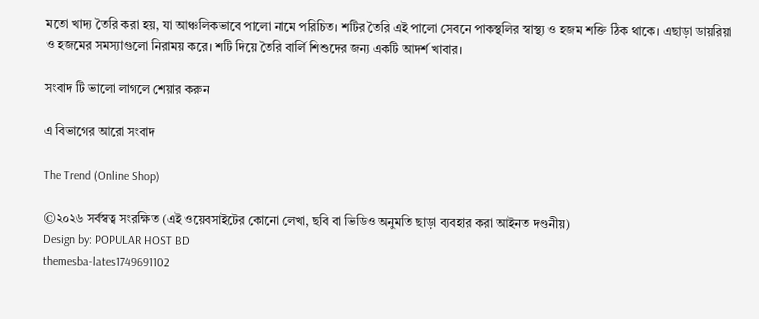মতো খাদ্য তৈরি করা হয়, যা আঞ্চলিকভাবে পালো নামে পরিচিত। শটির তৈরি এই পালো সেবনে পাকস্থলির স্বাস্থ্য ও হজম শক্তি ঠিক থাকে। এছাড়া ডায়রিয়া ও হজমের সমস্যাগুলো নিরাময় করে। শটি দিয়ে তৈরি বার্লি শিশুদের জন্য একটি আদর্শ খাবার।

সংবাদ টি ভালো লাগলে শেয়ার করুন

এ বিভাগের আরো সংবাদ

The Trend (Online Shop)

©২০২৬ সর্বস্বত্ব সংরক্ষিত (এই ওয়েবসাইটের কোনো লেখা, ছবি বা ভিডিও অনুমতি ছাড়া ব্যবহার করা আইনত দণ্ডনীয়)
Design by: POPULAR HOST BD
themesba-lates1749691102